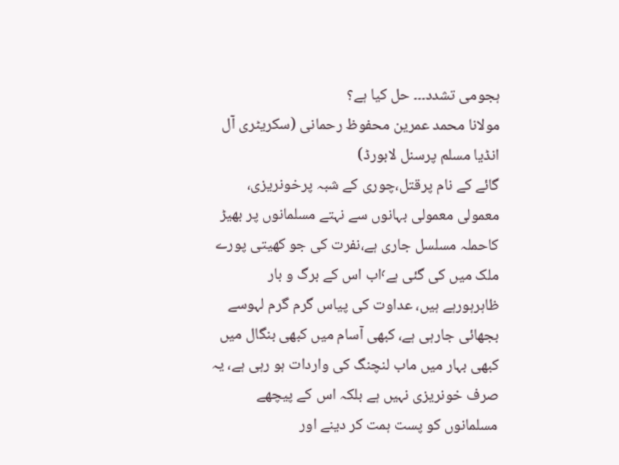ہجومی تشدد۔۔۔ حل کیا ہے؟
مولانا محمد عمرین محفوظ رحمانی (سکریٹری آل انڈیا مسلم پرسنل لابورڈ)
گائے کے نام پرقتل،چوری کے شبہ پرخونریزی، معمولی معمولی بہانوں سے نہتے مسلمانوں پر بھیڑ کاحملہ مسلسل جاری ہے،نفرت کی جو کھیتی پورے ملک میں کی گئی ہے٬اب اس کے برگ و بار ظاہرہورہے ہیں، عداوت کی پیاس گرم گرم لہوسے بجھائی جارہی ہے، کبھی آسام میں کبھی بنگال میں کبھی بہار میں ماب لنچنگ کی واردات ہو رہی ہے، یہ صرف خونریزی نہیں ہے بلکہ اس کے پیچھے مسلمانوں کو پست ہمت کر دینے اور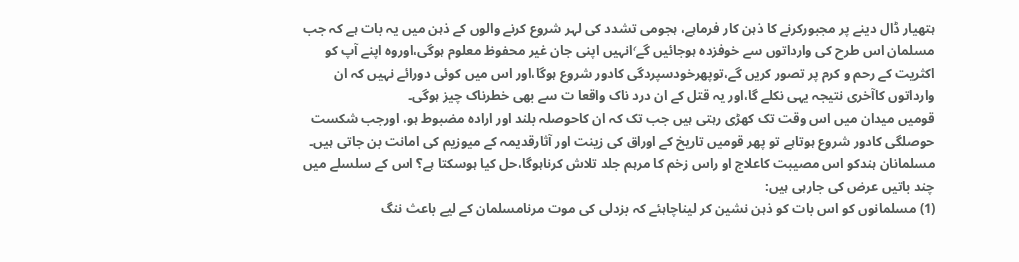ہتھیار ڈال دینے پر مجبورکرنے کا ذہن کار فرماہے، ہجومی تشدد کی لہر شروع کرنے والوں کے ذہن میں یہ بات ہے کہ جب مسلمان اس طرح کی وارداتوں سے خوفزدہ ہوجائیں گے٬انہیں اپنی جان غیر محفوظ معلوم ہوگی،اوروہ اپنے آپ کو اکثریت کے رحم و کرم پر تصور کریں گے،توپھرخودسپردگی کادور شروع ہوگا،اور اس میں کوئی دورائے نہیں کہ ان وارداتوں کاآخری نتیجہ یہی نکلے گا،اور یہ قتل کے ان درد ناک واقعا ت سے بھی خطرناک چیز ہوگی۔
قومیں میدان میں اس وقت تک کھڑی رہتی ہیں جب تک کہ ان کاحوصلہ بلند اور ارادہ مضبوط ہو، اورجب شکست حوصلگی کادور شروع ہوتاہے تو پھر قومیں تاریخ کے اوراق کی زینت اور آثارقدیمہ کے میوزیم کی امانت بن جاتی ہیں۔
مسلمانان ہندکو اس مصیبت کاعلاج او راس زخم کا مرہم جلد تلاش کرناہوگا،حل کیا ہوسکتا ہے؟ اس کے سلسلے میں چند باتیں عرض کی جارہی ہیں:
(1) مسلمانوں کو اس بات کو ذہن نشین کر لیناچاہئے کہ بزدلی کی موت مرنامسلمان کے لیے باعث ننگ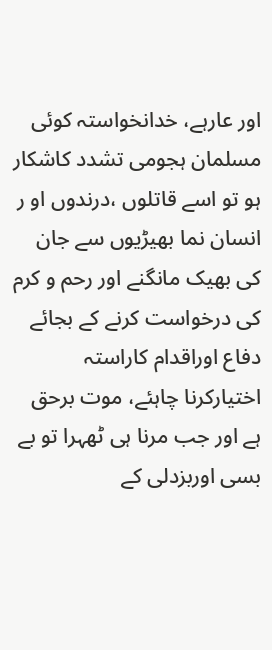اور عارہے، خدانخواستہ کوئی مسلمان ہجومی تشدد کاشکار ہو تو اسے قاتلوں ،درندوں او ر انسان نما بھیڑیوں سے جان کی بھیک مانگنے اور رحم و کرم کی درخواست کرنے کے بجائے دفاع اوراقدام کاراستہ اختیارکرنا چاہئے، موت برحق ہے اور جب مرنا ہی ٹھہرا تو بے بسی اوربزدلی کے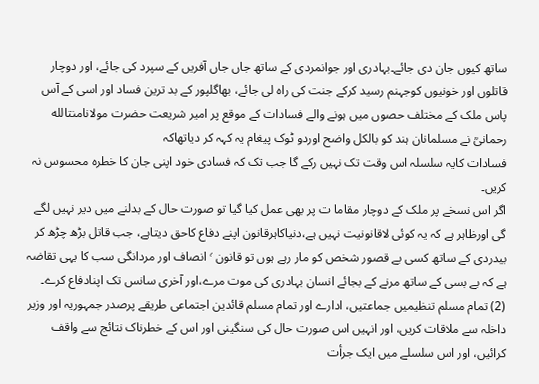ساتھ کیوں جان دی جائے۔بہادری اور جوانمردی کے ساتھ جاں جاں آفریں کے سپرد کی جائے، اور دوچار قاتلوں اور خونیوں کوجہنم رسید کرکے جنت کی راہ لی جائے، بھاگلپور کے بد ترین فساد اور اسی کے آس پاس ملک کے مختلف حصوں میں ہونے والے فسادات کے موقع پر امیر شریعت حضرت مولانامنتالله رحمانیؒ نے مسلمانان ہند کو بالکل واضح اوردو ٹوک پیغام یہ کہہ کر دیاتھاکہ
فسادات کایہ سلسلہ اس وقت تک نہیں رکے گا جب تک کہ فسادی خود اپنی جان کا خطرہ محسوس نہ کریں۔
اگر اس نسخے پر ملک کے دوچار مقاما ت پر بھی عمل کیا گیا تو صورت حال کے بدلنے میں دیر نہیں لگے گی اورظاہر ہے کہ یہ کوئی لاقانونیت نہیں ہے،دنیاکاہرقانون اپنے دفاع کاحق دیتاہے، جب قاتل بڑھ چڑھ کر بیدردی کے ساتھ کسی بے قصور شخص کو مار رہے ہوں تو قانون ٬ انصاف اور مردانگی سب کا یہی تقاضہ ہے کہ بے بسی کے ساتھ مرنے کے بجائے انسان بہادری کی موت مرے،اور آخری سانس تک اپنادفاع کرے۔
(2) تمام مسلم تنظیمیں جماعتیں، ادارے اور تمام مسلم قائدین اجتماعی طریقے پرصدر جمہوریہ اور وزیر داخلہ سے ملاقات کریں، اور انہیں اس صورت حال کی سنگینی اور اس کے خطرناک نتائج سے واقف کرائیں، اور اس سلسلے میں ایک جرأت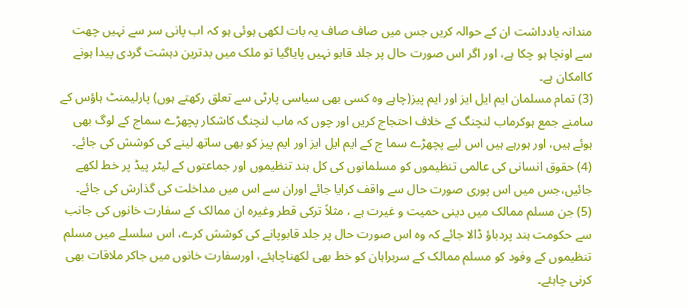مندانہ یادداشت ان کے حوالہ کریں جس میں صاف صاف یہ بات لکھی ہوئی ہو کہ اب پانی سر سے نہیں چھت سے اونچا ہو چکا ہے، اور اگر اس صورت حال پر جلد قابو نہیں پایاگیا تو ملک میں بدترین دہشت گردی پیدا ہونے کاامکان ہے۔
(3) تمام مسلمان ایم ایل ایز اور ایم پیز(چاہے وہ کسی بھی سیاسی پارٹی سے تعلق رکھتے ہوں) پارلیمنٹ ہاؤس کے سامنے جمع ہوکرماب لنچنگ کے خلاف احتجاج کریں اور چوں کہ ماب لنچنگ کاشکار پچھڑے سماج کے لوگ بھی ہوئے ہیں، اور ہورہے ہیں اس لیے پچھڑے سما ج کے ایم ایل ایز اور ایم پیز کو بھی ساتھ لینے کی کوشش کی جائے۔
(4) حقوق انسانی کی عالمی تنظیموں کو مسلمانوں کی کل ہند تنظیموں اور جماعتوں کے لیٹر پیڈ پر خط لکھے جائیں،جس میں اس پوری صورت حال سے واقف کرایا جائے اوران سے اس میں مداخلت کی گذارش کی جائے۔
(5) جن مسلم ممالک میں دینی حمیت و غیرت ہے ، مثلاً ترکی قطر وغیرہ ان ممالک کے سفارت خانوں کی جانب سے حکومت ہند پردباؤ ڈالا جائے کہ وہ اس صورت حال پر جلد قابوپانے کی کوشش کرے، اس سلسلے میں مسلم تنظیموں کے وفود کو مسلم ممالک کے سربراہان کو خط بھی لکھناچاہئے، اورسفارت خانوں میں جاکر ملاقات بھی کرنی چاہئے۔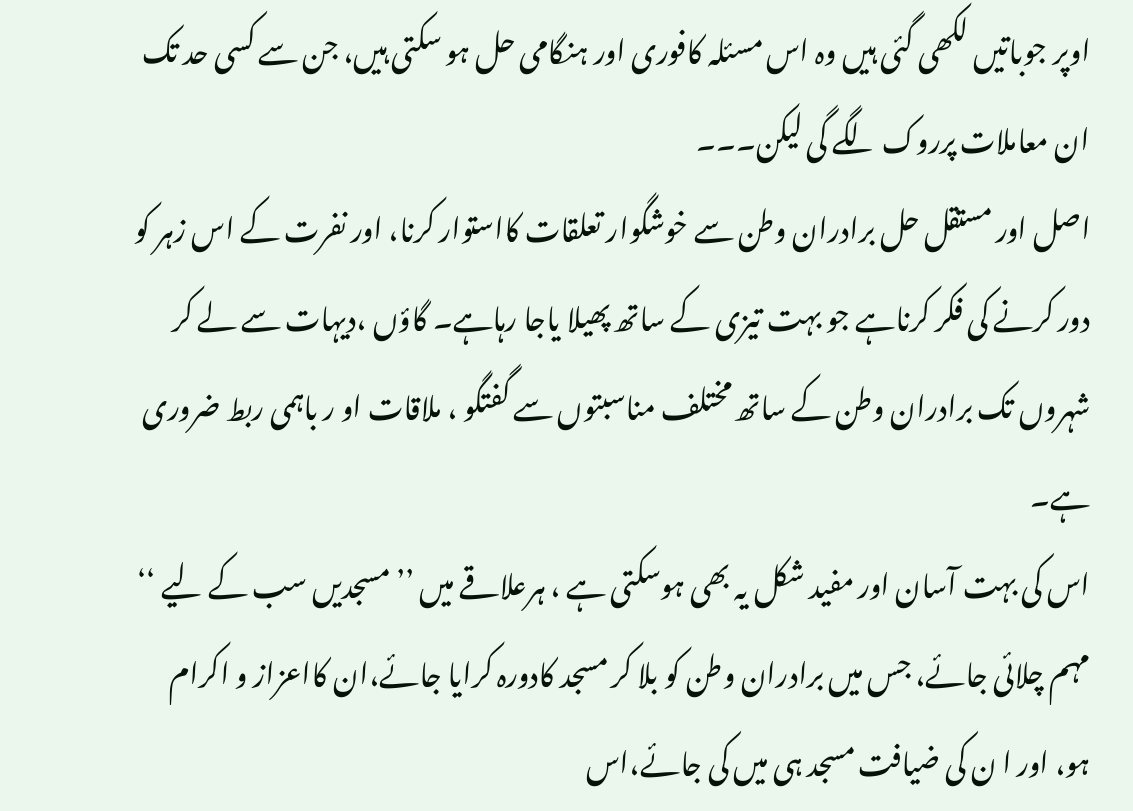اوپر جوباتیں لکھی گئی ہیں وہ اس مسئلہ کافوری اور ہنگامی حل ہو سکتی ہیں، جن سے کسی حد تک ان معاملات پرروک لگے گی لیکن۔۔۔
اصل اور مستقل حل برادران وطن سے خوشگوار تعلقات کااستوار کرنا، اور نفرت کے اس زہر کو دور کرنے کی فکر کرناہے جو بہت تیزی کے ساتھ پھیلا یاجا رہاہے۔ گاؤں ،دیہات سے لے کر شہروں تک برادران وطن کے ساتھ مختلف مناسبتوں سے گفتگو ، ملاقات او ر باہمی ربط ضروری ہے۔
اس کی بہت آسان اور مفید شکل یہ بھی ہوسکتی ہے ، ہرعلاقے میں ’’مسجدیں سب کے لیے ‘‘ مہم چلائی جائے، جس میں برادران وطن کو بلا کر مسجد کادورہ کرایا جائے،ان کااعزاز و اکرام ہو، اور ا ن کی ضیافت مسجد ہی میں کی جائے،اس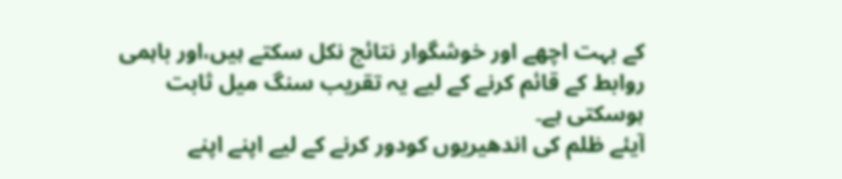کے بہت اچھے اور خوشگوار نتائج نکل سکتے ہیں،اور باہمی روابط کے قائم کرنے کے لیے یہ تقریب سنگ میل ثابت ہوسکتی ہے۔
آیئے ظلم کی اندھیریوں کودور کرنے کے لیے اپنے اپنے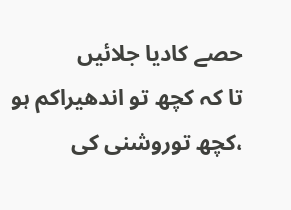حصے کادیا جلائیں
تا کہ کچھ تو اندھیراکم ہو ،کچھ توروشنی کی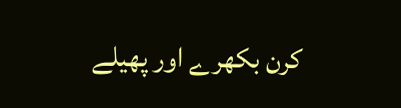کرن بکھرے اور پھیلے